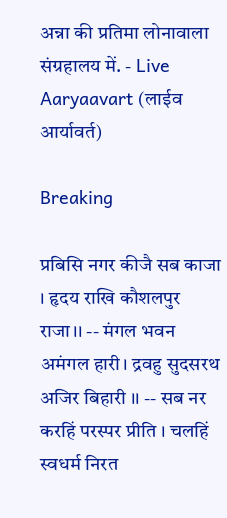अन्ना की प्रतिमा लोनावाला संग्रहालय में. - Live Aaryaavart (लाईव आर्यावर्त)

Breaking

प्रबिसि नगर कीजै सब काजा । हृदय राखि कौशलपुर राजा।। -- मंगल भवन अमंगल हारी। द्रवहु सुदसरथ अजिर बिहारी ।। -- सब नर करहिं परस्पर प्रीति । चलहिं स्वधर्म निरत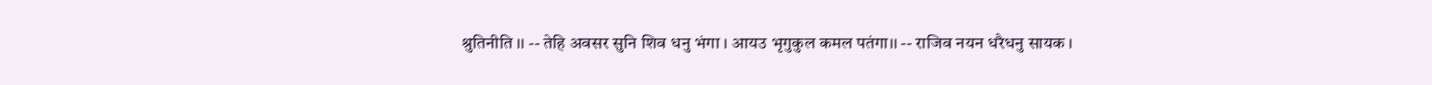श्रुतिनीति ।। -- तेहि अवसर सुनि शिव धनु भंगा । आयउ भृगुकुल कमल पतंगा।। -- राजिव नयन धरैधनु सायक ।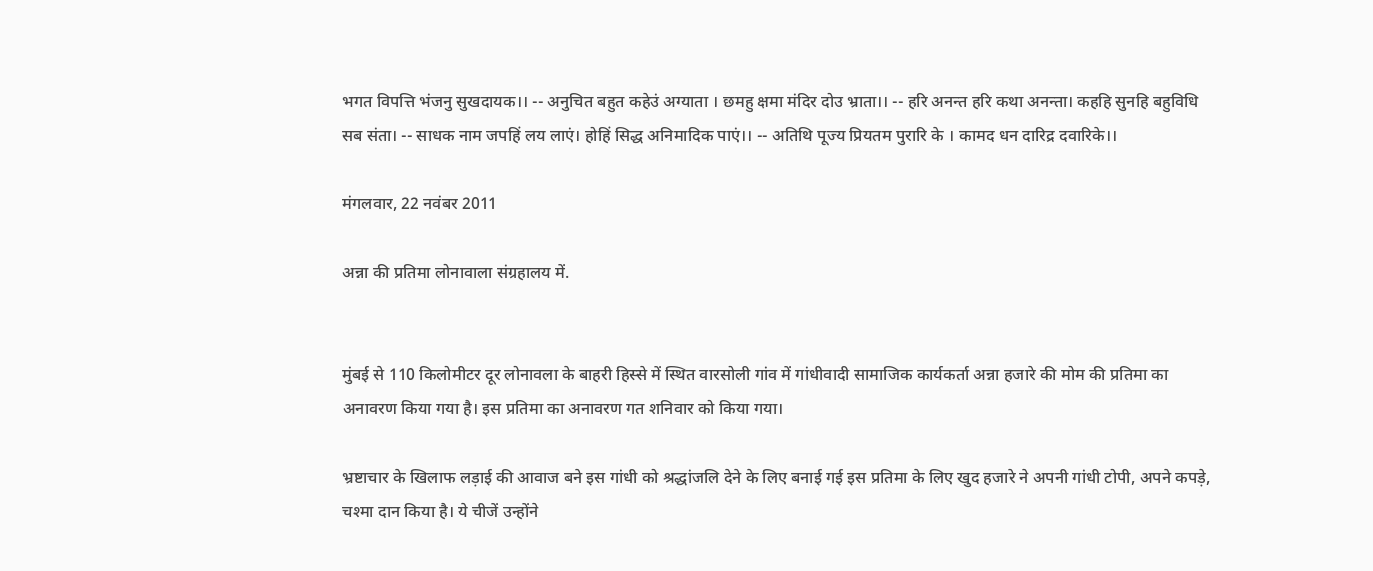भगत विपत्ति भंजनु सुखदायक।। -- अनुचित बहुत कहेउं अग्याता । छमहु क्षमा मंदिर दोउ भ्राता।। -- हरि अनन्त हरि कथा अनन्ता। कहहि सुनहि बहुविधि सब संता। -- साधक नाम जपहिं लय लाएं। होहिं सिद्ध अनिमादिक पाएं।। -- अतिथि पूज्य प्रियतम पुरारि के । कामद धन दारिद्र दवारिके।।

मंगलवार, 22 नवंबर 2011

अन्ना की प्रतिमा लोनावाला संग्रहालय में.


मुंबई से 110 किलोमीटर दूर लोनावला के बाहरी हिस्से में स्थित वारसोली गांव में गांधीवादी सामाजिक कार्यकर्ता अन्ना हजारे की मोम की प्रतिमा का अनावरण किया गया है। इस प्रतिमा का अनावरण गत शनिवार को किया गया।

भ्रष्टाचार के खिलाफ लड़ाई की आवाज बने इस गांधी को श्रद्धांजलि देने के लिए बनाई गई इस प्रतिमा के लिए खुद हजारे ने अपनी गांधी टोपी, अपने कपड़े, चश्मा दान किया है। ये चीजें उन्होंने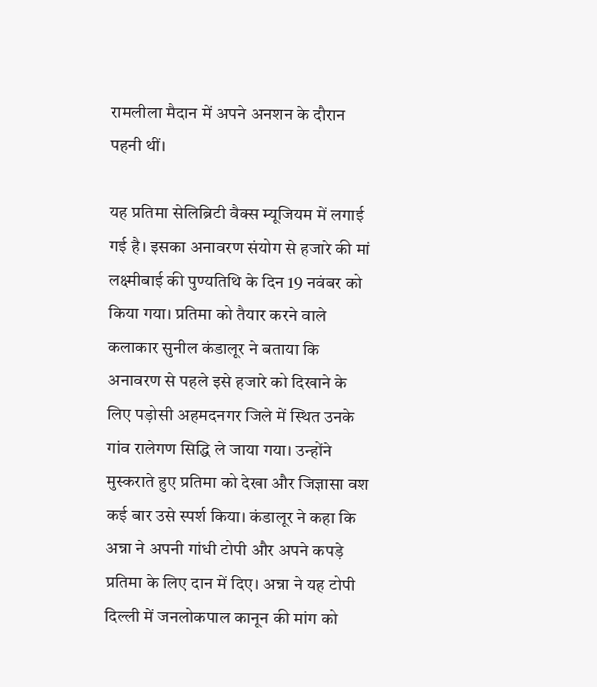रामलीला मैदान में अपने अनशन के दौरान पहनी थीं।

यह प्रतिमा सेलिब्रिटी वैक्स म्यूजियम में लगाई गई है। इसका अनावरण संयोग से हजारे की मां लक्ष्मीबाई की पुण्यतिथि के दिन 19 नवंबर को किया गया। प्रतिमा को तैयार करने वाले कलाकार सुनील कंडालूर ने बताया कि अनावरण से पहले इसे हजारे को दिखाने के लिए पड़ोसी अहमदनगर जिले में स्थित उनके गांव रालेगण सिद्धि ले जाया गया। उन्होंने मुस्कराते हुए प्रतिमा को देखा और जिज्ञासा वश कई बार उसे स्पर्श किया। कंडालूर ने कहा कि अन्ना ने अपनी गांधी टोपी और अपने कपड़े प्रतिमा के लिए दान में दिए। अन्ना ने यह टोपी दिल्ली में जनलोकपाल कानून की मांग को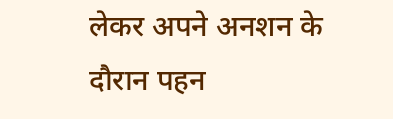लेकर अपने अनशन के दौरान पहन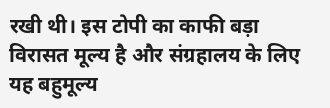रखी थी। इस टोपी का काफी बड़ा विरासत मूल्य है और संग्रहालय के लिए यह बहुमूल्य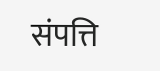संपत्ति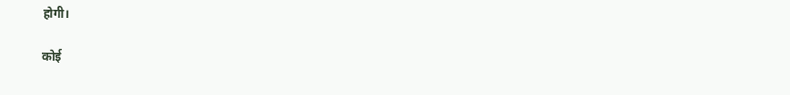होगी।

कोई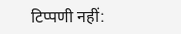टिप्पणी नहीं: